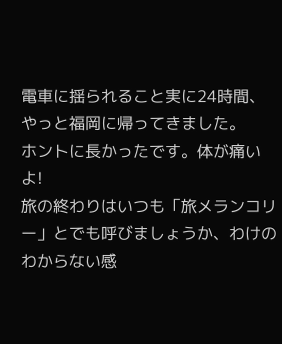電車に揺られること実に24時間、やっと福岡に帰ってきました。
ホントに長かったです。体が痛いよ!
旅の終わりはいつも「旅メランコリー」とでも呼びましょうか、わけのわからない感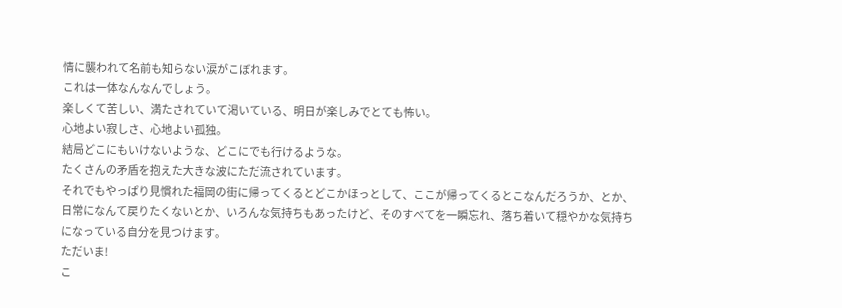情に襲われて名前も知らない涙がこぼれます。
これは一体なんなんでしょう。
楽しくて苦しい、満たされていて渇いている、明日が楽しみでとても怖い。
心地よい寂しさ、心地よい孤独。
結局どこにもいけないような、どこにでも行けるような。
たくさんの矛盾を抱えた大きな波にただ流されています。
それでもやっぱり見慣れた福岡の街に帰ってくるとどこかほっとして、ここが帰ってくるとこなんだろうか、とか、日常になんて戻りたくないとか、いろんな気持ちもあったけど、そのすべてを一瞬忘れ、落ち着いて穏やかな気持ちになっている自分を見つけます。
ただいま!
こ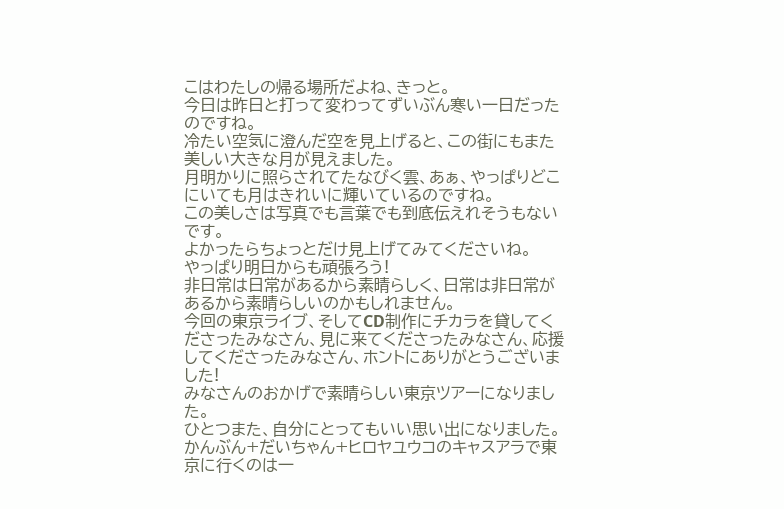こはわたしの帰る場所だよね、きっと。
今日は昨日と打って変わってずいぶん寒い一日だったのですね。
冷たい空気に澄んだ空を見上げると、この街にもまた美しい大きな月が見えました。
月明かりに照らされてたなびく雲、あぁ、やっぱりどこにいても月はきれいに輝いているのですね。
この美しさは写真でも言葉でも到底伝えれそうもないです。
よかったらちょっとだけ見上げてみてくださいね。
やっぱり明日からも頑張ろう!
非日常は日常があるから素晴らしく、日常は非日常があるから素晴らしいのかもしれません。
今回の東京ライブ、そしてCD制作にチカラを貸してくださったみなさん、見に来てくださったみなさん、応援してくださったみなさん、ホントにありがとうございました!
みなさんのおかげで素晴らしい東京ツアーになりました。
ひとつまた、自分にとってもいい思い出になりました。
かんぶん+だいちゃん+ヒロヤユウコのキャスアラで東京に行くのは一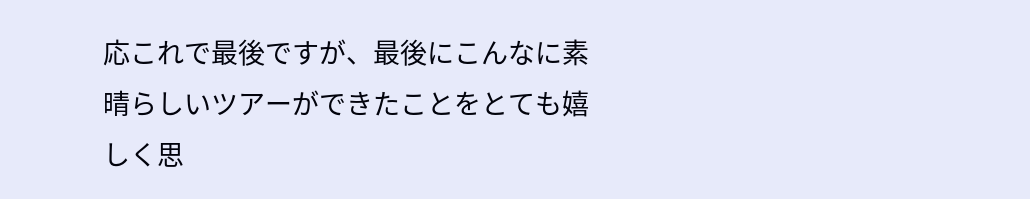応これで最後ですが、最後にこんなに素晴らしいツアーができたことをとても嬉しく思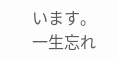います。一生忘れ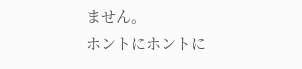ません。
ホントにホントに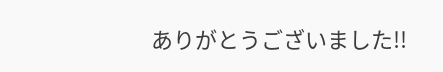ありがとうございました!!